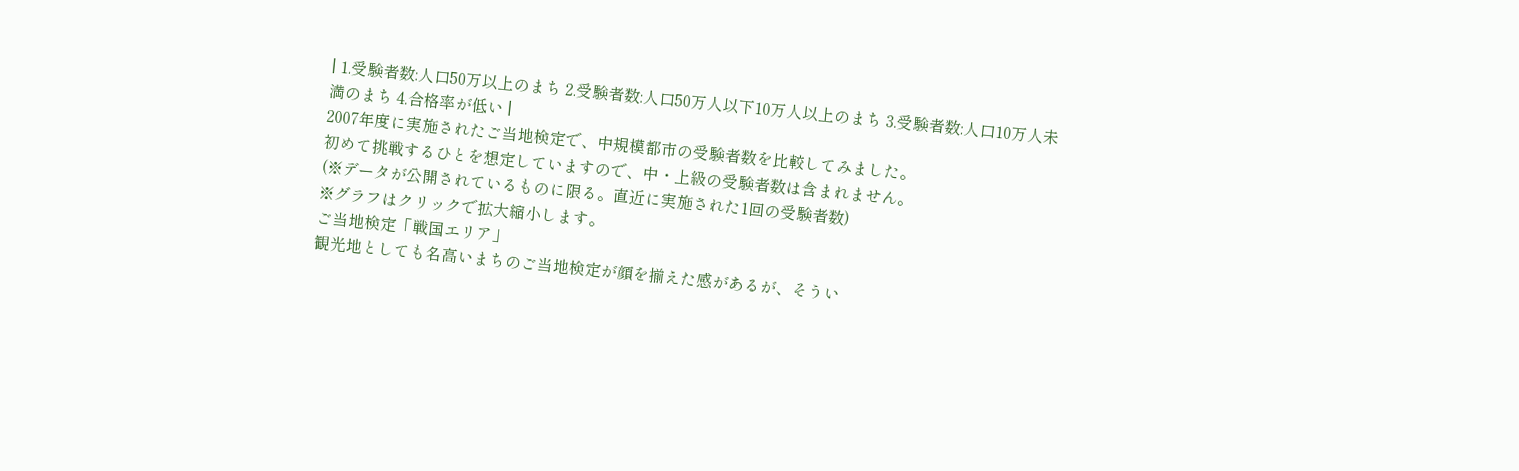| 1.受験者数:人口50万以上のまち 2.受験者数:人口50万人以下10万人以上のまち 3.受験者数:人口10万人未満のまち 4.合格率が低い |
2007年度に実施されたご当地検定で、中規模都市の受験者数を比較してみました。
初めて挑戦するひとを想定していますので、中・上級の受験者数は含まれません。
(※データが公開されているものに限る。直近に実施された1回の受験者数)
※グラフはクリックで拡大縮小します。
ご当地検定「戦国エリア」
観光地としても名高いまちのご当地検定が顔を揃えた感があるが、そうい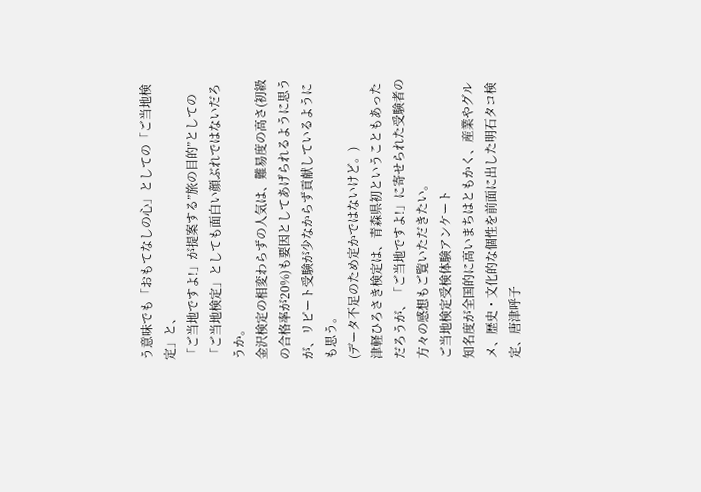う意味でも「おもてなしの心」としての「ご当地検定」と、
「ご当地ですよ!」が提案する”旅の目的”としての「ご当地検定」としても面白い顔ぶれではないだろうか。
金沢検定の相変わらずの人気は、難易度の高さ(初級の合格率が20%)も要因としてあげられるように思うが、リピート受験が少なからず貢献しているようにも思う。
(データ不足のため定かではないけど。)
津軽ひろさき検定は、青森県初ということもあっただろうが、「ご当地ですよ!」に寄せられた受験者の方々の感想もご覧いただきたい。
ご当地検定受検体験アンケート
知名度が全国的に高いまちはともかく、産業やグルメ、歴史・文化的な個性を前面に出した明石タコ検定、唐津呼子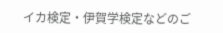イカ検定・伊賀学検定などのご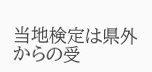当地検定は県外からの受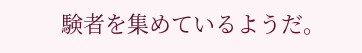験者を集めているようだ。